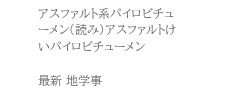アスファルト系パイロビチューメン(読み)アスファルトけいパイロビチューメン

最新 地学事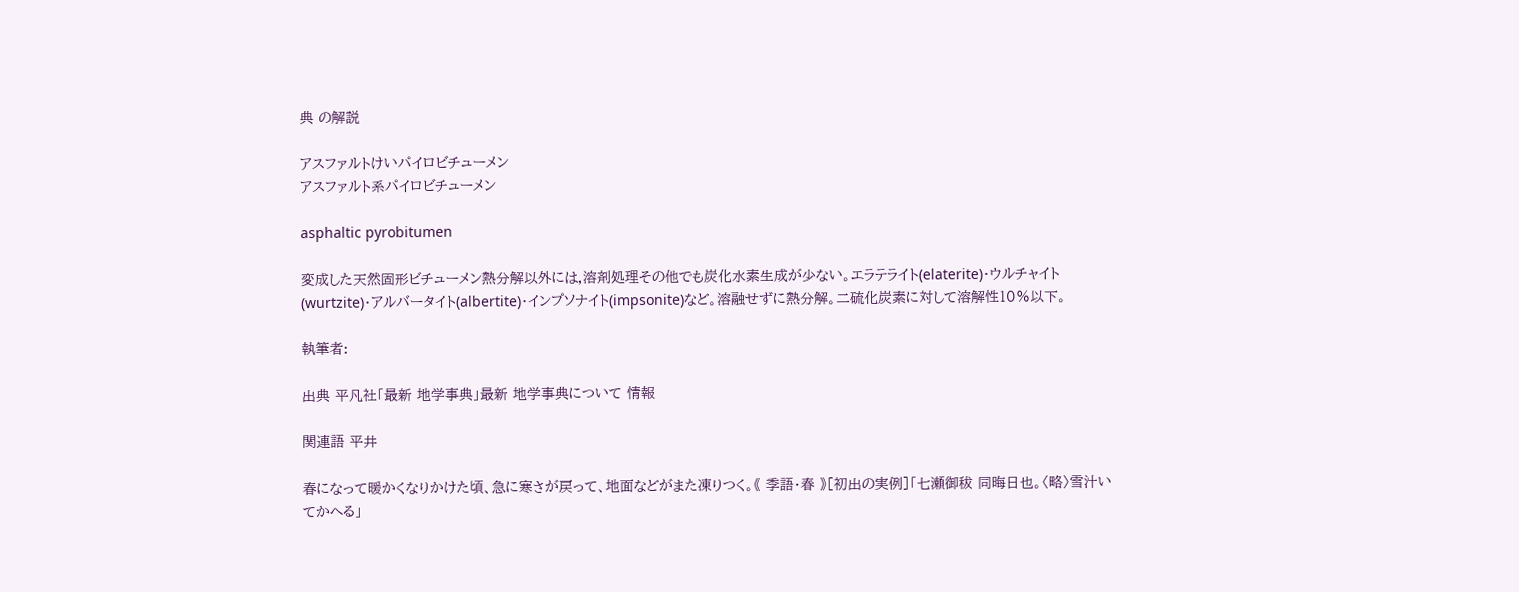典 の解説

アスファルトけいパイロビチューメン
アスファルト系パイロビチューメン

asphaltic pyrobitumen

変成した天然固形ビチューメン熱分解以外には,溶剤処理その他でも炭化水素生成が少ない。エラテライト(elaterite)・ウルチャイト(wurtzite)・アルバータイト(albertite)・インプソナイト(impsonite)など。溶融せずに熱分解。二硫化炭素に対して溶解性10%以下。

執筆者:

出典 平凡社「最新 地学事典」最新 地学事典について 情報

関連語 平井

春になって暖かくなりかけた頃、急に寒さが戻って、地面などがまた凍りつく。《 季語・春 》[初出の実例]「七瀬御秡 同晦日也。〈略〉雪汁いてかへる」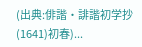(出典:俳諧・誹諧初学抄(1641)初春)...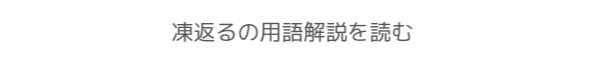凍返るの用語解説を読む